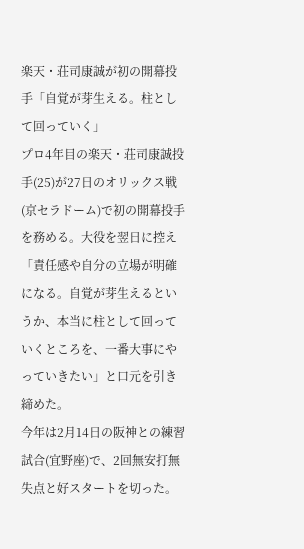楽天・荘司康誠が初の開幕投手「自覚が芽生える。柱として回っていく」
プロ4年目の楽天・荘司康誠投手(25)が27日のオリックス戦(京セラドーム)で初の開幕投手を務める。大役を翌日に控え「責任感や自分の立場が明確になる。自覚が芽生えるというか、本当に柱として回っていくところを、一番大事にやっていきたい」と口元を引き締めた。
今年は2月14日の阪神との練習試合(宜野座)で、2回無安打無失点と好スタートを切った。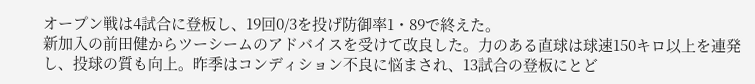オープン戦は4試合に登板し、19回0/3を投げ防御率1・89で終えた。
新加入の前田健からツーシームのアドバイスを受けて改良した。力のある直球は球速150キロ以上を連発し、投球の質も向上。昨季はコンディション不良に悩まされ、13試合の登板にとど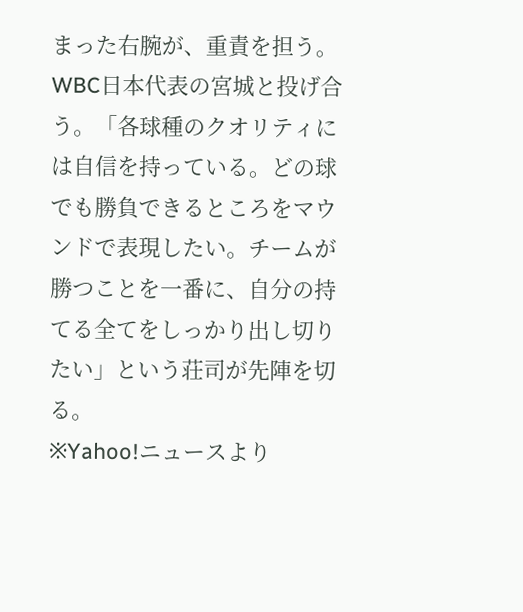まった右腕が、重責を担う。
WBC日本代表の宮城と投げ合う。「各球種のクオリティには自信を持っている。どの球でも勝負できるところをマウンドで表現したい。チームが勝つことを一番に、自分の持てる全てをしっかり出し切りたい」という荘司が先陣を切る。
※Yahoo!ニュースより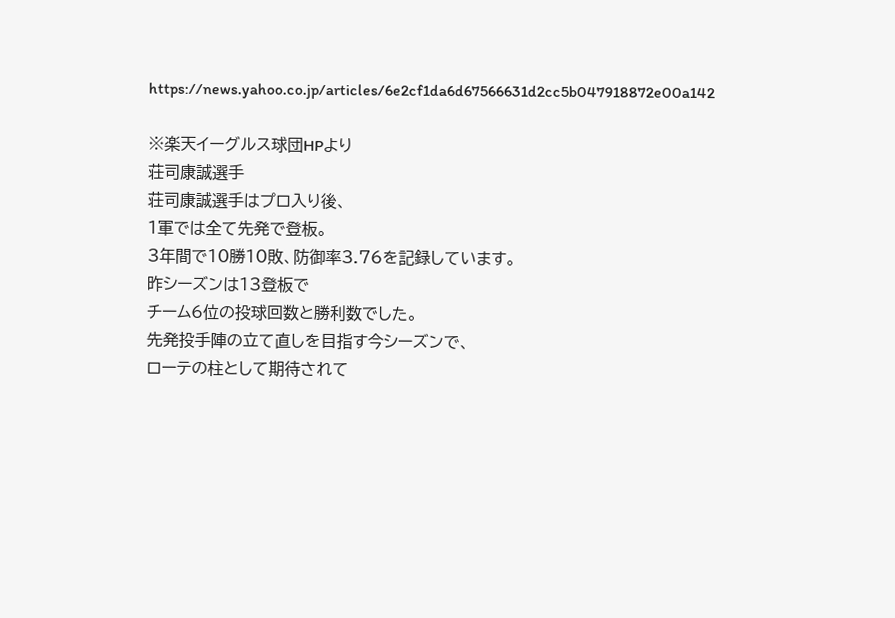https://news.yahoo.co.jp/articles/6e2cf1da6d67566631d2cc5b047918872e00a142

※楽天イーグルス球団HPより
荘司康誠選手
荘司康誠選手はプロ入り後、
1軍では全て先発で登板。
3年間で10勝10敗、防御率3.76を記録しています。
昨シーズンは13登板で
チーム6位の投球回数と勝利数でした。
先発投手陣の立て直しを目指す今シーズンで、
ローテの柱として期待されて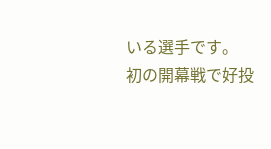いる選手です。
初の開幕戦で好投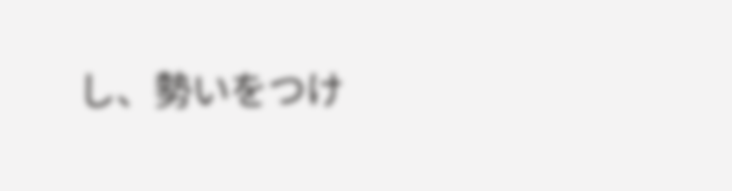し、勢いをつけ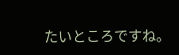たいところですね。